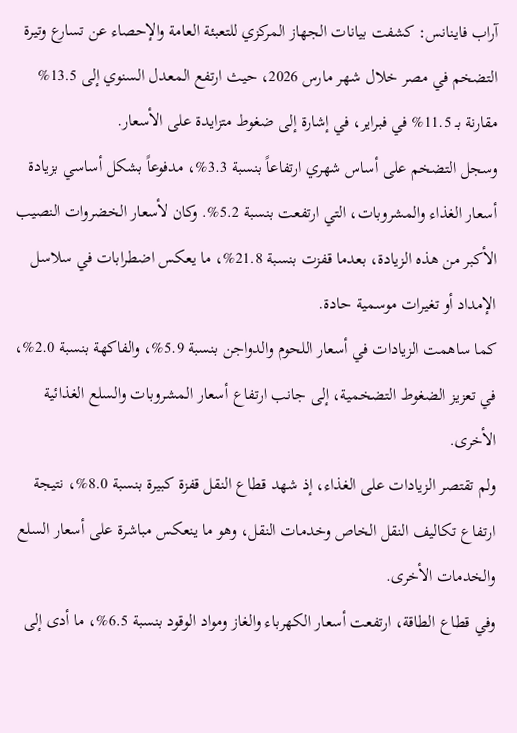آراب فاينانس: كشفت بيانات الجهاز المركزي للتعبئة العامة والإحصاء عن تسارع وتيرة التضخم في مصر خلال شهر مارس 2026، حيث ارتفع المعدل السنوي إلى 13.5% مقارنة بـ 11.5% في فبراير، في إشارة إلى ضغوط متزايدة على الأسعار.
وسجل التضخم على أساس شهري ارتفاعاً بنسبة 3.3%، مدفوعاً بشكل أساسي بزيادة أسعار الغذاء والمشروبات، التي ارتفعت بنسبة 5.2%. وكان لأسعار الخضروات النصيب الأكبر من هذه الزيادة، بعدما قفزت بنسبة 21.8%، ما يعكس اضطرابات في سلاسل الإمداد أو تغيرات موسمية حادة.
كما ساهمت الزيادات في أسعار اللحوم والدواجن بنسبة 5.9%، والفاكهة بنسبة 2.0%، في تعزيز الضغوط التضخمية، إلى جانب ارتفاع أسعار المشروبات والسلع الغذائية الأخرى.
ولم تقتصر الزيادات على الغذاء، إذ شهد قطاع النقل قفزة كبيرة بنسبة 8.0%، نتيجة ارتفاع تكاليف النقل الخاص وخدمات النقل، وهو ما ينعكس مباشرة على أسعار السلع والخدمات الأخرى.
وفي قطاع الطاقة، ارتفعت أسعار الكهرباء والغاز ومواد الوقود بنسبة 6.5%، ما أدى إلى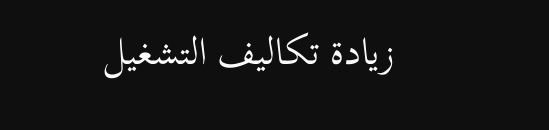زيادة تكاليف التشغيل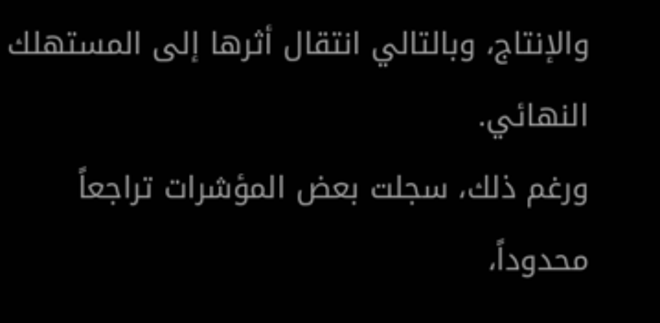والإنتاج، وبالتالي انتقال أثرها إلى المستهلك النهائي.
ورغم ذلك، سجلت بعض المؤشرات تراجعاً محدوداً،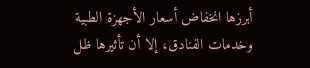أبرزها انخفاض أسعار الأجهزة الطبية وخدمات الفنادق، إلا أن تأثيرها ظل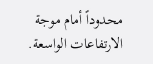محدوداً أمام موجة الارتفاعات الواسعة.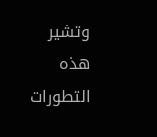وتشير هذه التطورات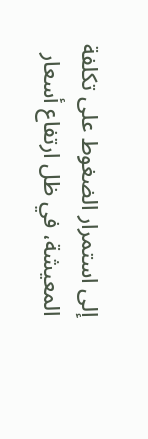إلى استمرار الضغوط على تكلفة المعيشة، في ظل ارتفاع أسعار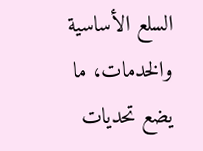السلع الأساسية والخدمات، ما يضع تحديات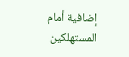إضافية أمام المستهلكين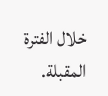خلال الفترة المقبلة.